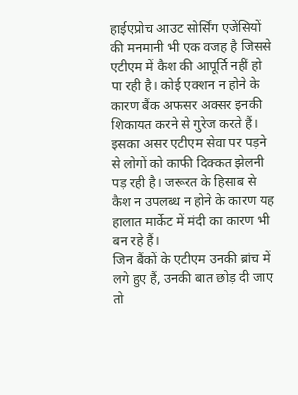हाईएप्रोच आउट सोर्सिंग एजेंसियों की मनमानी भी एक वजह है जिससे एटीएम में कैश की आपूर्ति नहीं हो पा रही है। कोई एक्शन न होने के कारण बैंक अफसर अक्सर इनकी शिकायत करने से गुरेज करते हैं। इसका असर एटीएम सेवा पर पड़ने से लोगों को काफी दिक्कत झेलनी पड़ रही है। जरूरत के हिसाब से कैश न उपलब्ध न होने के कारण यह हालात मार्केट में मंदी का कारण भी बन रहे हैं।
जिन बैंकों के एटीएम उनकी ब्रांच में लगे हुए हैं, उनकी बात छोड़ दी जाए तो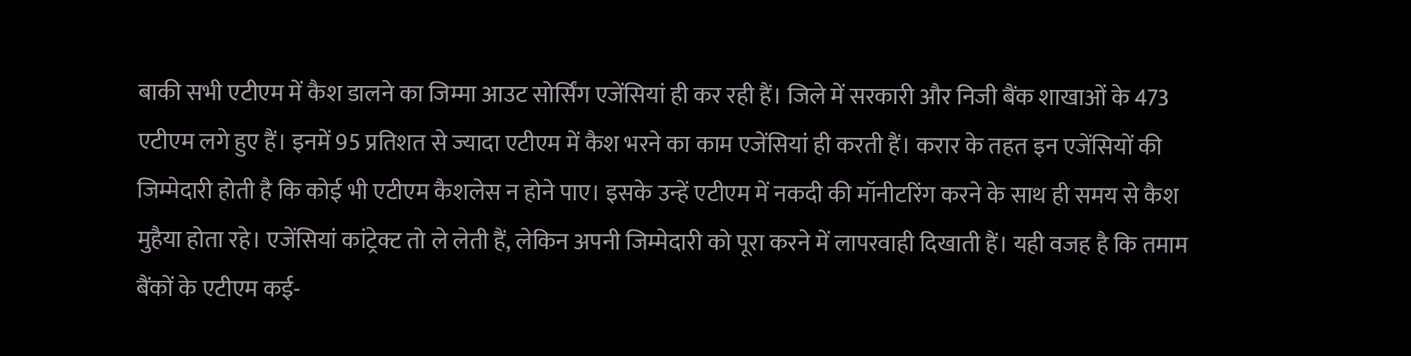बाकी सभी एटीएम में कैश डालने का जिम्मा आउट सोर्सिंग एजेंसियां ही कर रही हैं। जिले में सरकारी और निजी बैंक शाखाओं के 473 एटीएम लगे हुए हैं। इनमें 95 प्रतिशत से ज्यादा एटीएम में कैश भरने का काम एजेंसियां ही करती हैं। करार के तहत इन एजेंसियों की जिम्मेदारी होती है कि कोई भी एटीएम कैशलेस न होने पाए। इसके उन्हें एटीएम में नकदी की मॉनीटरिंग करने के साथ ही समय से कैश मुहैया होता रहे। एजेंसियां कांट्रेक्ट तो ले लेती हैं, लेकिन अपनी जिम्मेदारी को पूरा करने में लापरवाही दिखाती हैं। यही वजह है कि तमाम बैंकों के एटीएम कई-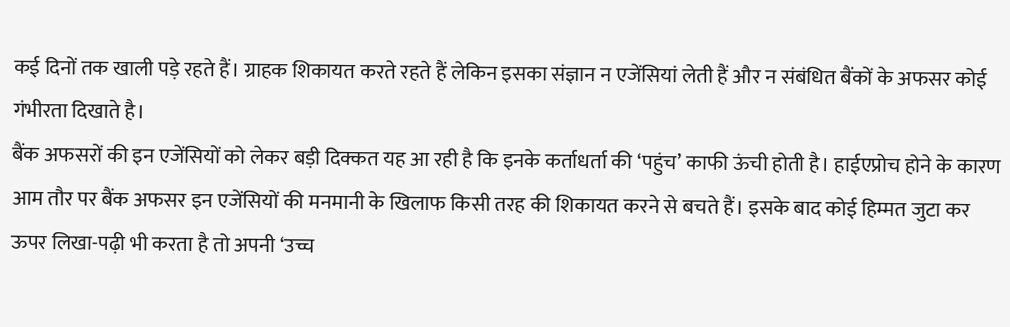कई दिनों तक खाली पड़े रहते हैं। ग्राहक शिकायत करते रहते हैं लेकिन इसका संज्ञान न एजेंसियां लेती हैं और न संबंधित बैंकों के अफसर कोई गंभीरता दिखाते है।
बैंक अफसरों की इन एजेंसियों को लेकर बड़ी दिक्कत यह आ रही है कि इनके कर्ताधर्ता की ‘पहुंच’ काफी ऊंची होती है। हाईएप्रोच होने के कारण आम तौर पर बैंक अफसर इन एजेंसियों की मनमानी के खिलाफ किसी तरह की शिकायत करने से बचते हैं। इसके बाद कोई हिम्मत जुटा कर ऊपर लिखा-पढ़ी भी करता है तो अपनी ‘उच्च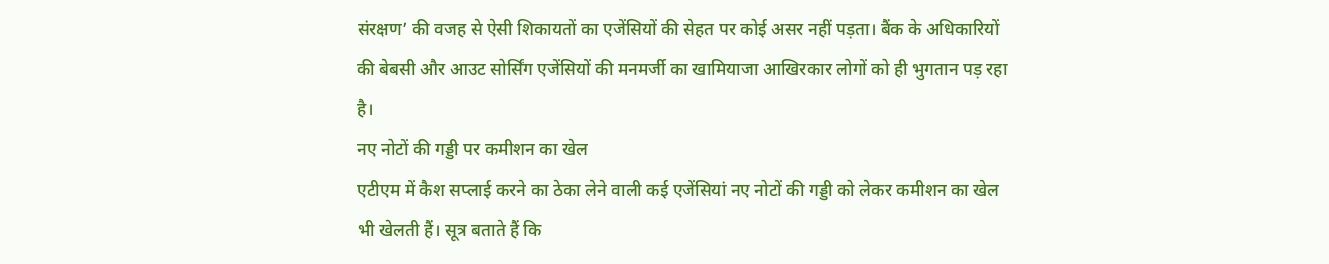संरक्षण’ की वजह से ऐसी शिकायतों का एजेंसियों की सेहत पर कोई असर नहीं पड़ता। बैंक के अधिकारियों की बेबसी और आउट सोर्सिंग एजेंसियों की मनमर्जी का खामियाजा आखिरकार लोगों को ही भुगतान पड़ रहा है।
नए नोटों की गड्डी पर कमीशन का खेल
एटीएम में कैश सप्लाई करने का ठेका लेने वाली कई एजेंसियां नए नोटों की गड्डी को लेकर कमीशन का खेल भी खेलती हैं। सूत्र बताते हैं कि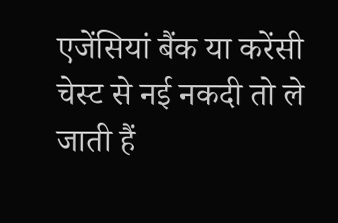एजेंसियां बैंक या करेंसी चेस्ट से नई नकदी तो ले जाती हैं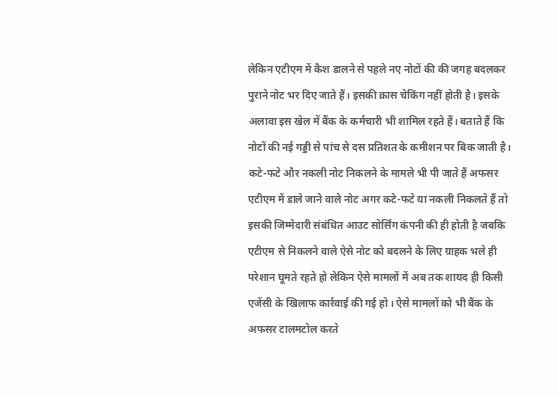लेकिन एटीएम में कैश डालने से पहले नए नोटों की की जगह बदलकर पुराने नोट भर दिए जाते हैं। इसकी क्रास चेकिंग नहीं होती है। इसके अलावा इस खेल में बैंक के कर्मचारी भी शामिल रहते हैं। बताते हैं कि नोटों की नई गड्डी से पांच से दस प्रतिशत के कमीशन पर बिक जाती है।
कटे-फटे और नकली नोट निकलने के मामले भी पी जाते हैं अफसर
एटीएम में डाले जाने वाले नोट अगर कटे-फटे या नकली निकलते हैं तो इसकी जिम्मेदारी संबंधित आउट सोर्सिंग कंपनी की ही होती है जबकि एटीएम से निकलने वाले ऐसे नोट को बदलने के लिए ग्राहक भले ही परेशान घूमते रहते हो लेकिन ऐसे मामलों में अब तक शायद ही किसी एजेंसी के खिलाफ कार्रवाई की गई हो। ऐसे मामलों को भी बैंक के अफसर टालमटोल करते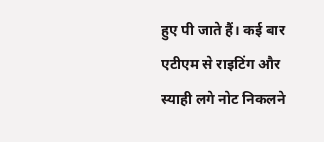हुए पी जाते हैं। कई बार एटीएम से राइटिंग और स्याही लगे नोट निकलने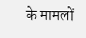के मामलों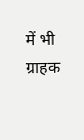में भी ग्राहक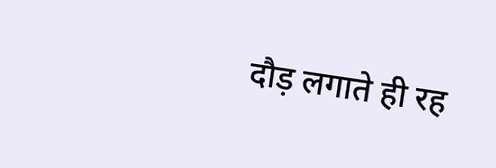दौड़ लगाते ही रह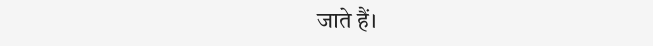जाते हैं।